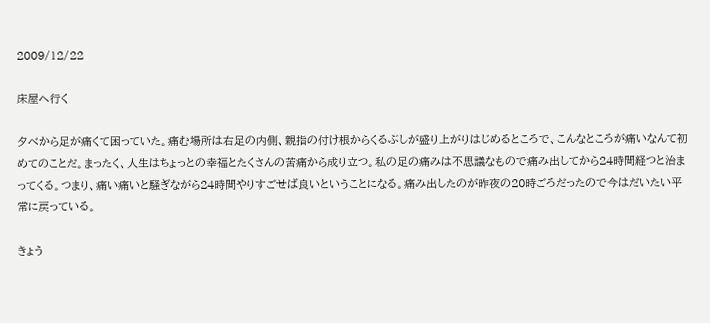2009/12/22

床屋へ行く

夕べから足が痛くて困っていた。痛む場所は右足の内側、親指の付け根からくるぶしが盛り上がりはじめるところで、こんなところが痛いなんて初めてのことだ。まったく、人生はちょっとの幸福とたくさんの苦痛から成り立つ。私の足の痛みは不思議なもので痛み出してから24時間経つと治まってくる。つまり、痛い痛いと騒ぎながら24時間やりすごせば良いということになる。痛み出したのが昨夜の20時ごろだったので今はだいたい平常に戻っている。

きょう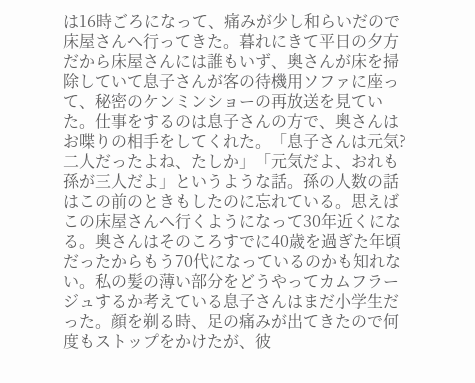は16時ごろになって、痛みが少し和らいだので床屋さんへ行ってきた。暮れにきて平日の夕方だから床屋さんには誰もいず、奥さんが床を掃除していて息子さんが客の待機用ソファに座って、秘密のケンミンショーの再放送を見ていた。仕事をするのは息子さんの方で、奥さんはお喋りの相手をしてくれた。「息子さんは元気? 二人だったよね、たしか」「元気だよ、おれも孫が三人だよ」というような話。孫の人数の話はこの前のときもしたのに忘れている。思えばこの床屋さんへ行くようになって30年近くになる。奥さんはそのころすでに40歳を過ぎた年頃だったからもう70代になっているのかも知れない。私の髪の薄い部分をどうやってカムフラージュするか考えている息子さんはまだ小学生だった。顔を剃る時、足の痛みが出てきたので何度もストップをかけたが、彼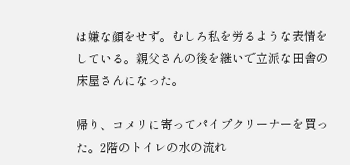は嫌な顔をせず。むしろ私を労るような表情をしている。親父さんの後を継いで立派な田舎の床屋さんになった。

帰り、コメリに寄ってパイプクリーナーを買った。2階のトイレの水の流れ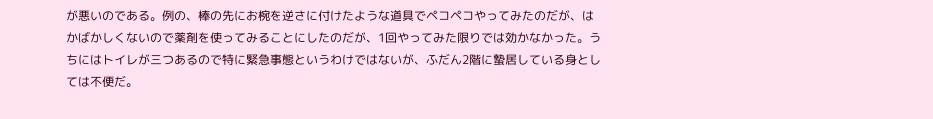が悪いのである。例の、棒の先にお椀を逆さに付けたような道具でペコペコやってみたのだが、はかばかしくないので薬剤を使ってみることにしたのだが、1回やってみた限りでは効かなかった。うちにはトイレが三つあるので特に緊急事態というわけではないが、ふだん2階に蟄居している身としては不便だ。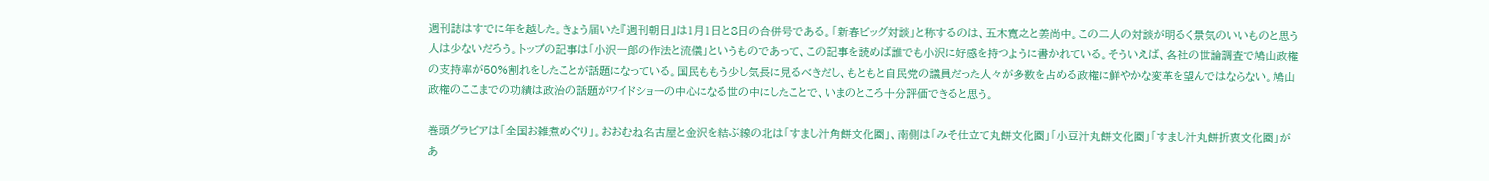週刊誌はすでに年を越した。きょう届いた『週刊朝日』は1月1日と8日の合併号である。「新春ビッグ対談」と称するのは、五木寛之と姜尚中。この二人の対談が明るく景気のいいものと思う人は少ないだろう。トップの記事は「小沢一郎の作法と流儀」というものであって、この記事を読めば誰でも小沢に好感を持つように書かれている。そういえば、各社の世論調査で鳩山政権の支持率が50%割れをしたことが話題になっている。国民ももう少し気長に見るべきだし、もともと自民党の議員だった人々が多数を占める政権に鮮やかな変革を望んではならない。鳩山政権のここまでの功績は政治の話題がワイドショーの中心になる世の中にしたことで、いまのところ十分評価できると思う。

巻頭グラビアは「全国お雑煮めぐり」。おおむね名古屋と金沢を結ぶ線の北は「すまし汁角餅文化圏」、南側は「みそ仕立て丸餅文化圏」「小豆汁丸餅文化圏」「すまし汁丸餅折衷文化圏」があ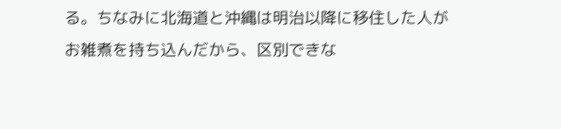る。ちなみに北海道と沖縄は明治以降に移住した人がお雑煮を持ち込んだから、区別できな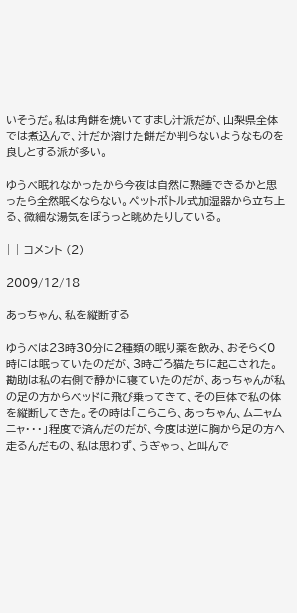いそうだ。私は角餅を焼いてすまし汁派だが、山梨県全体では煮込んで、汁だか溶けた餅だか判らないようなものを良しとする派が多い。

ゆうべ眠れなかったから今夜は自然に熟睡できるかと思ったら全然眠くならない。ペットボトル式加湿器から立ち上る、微細な湯気をぼうっと眺めたりしている。

| | コメント (2)

2009/12/18

あっちゃん、私を縦断する

ゆうべは23時30分に2種類の眠り薬を飲み、おそらく0時には眠っていたのだが、3時ごろ猫たちに起こされた。勘助は私の右側で静かに寝ていたのだが、あっちゃんが私の足の方からベッドに飛び乗ってきて、その巨体で私の体を縦断してきた。その時は「こらこら、あっちゃん、ムニャムニャ・・・」程度で済んだのだが、今度は逆に胸から足の方へ走るんだもの、私は思わず、うぎゃっ、と叫んで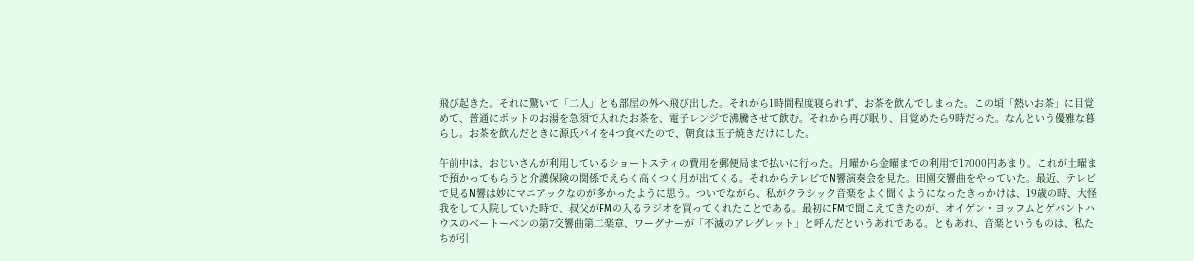飛び起きた。それに驚いて「二人」とも部屋の外へ飛び出した。それから1時間程度寝られず、お茶を飲んでしまった。この頃「熱いお茶」に目覚めて、普通にポットのお湯を急須で入れたお茶を、電子レンジで沸騰させて飲む。それから再び眠り、目覚めたら9時だった。なんという優雅な暮らし。お茶を飲んだときに源氏パイを4つ食べたので、朝食は玉子焼きだけにした。

午前中は、おじいさんが利用しているショートスティの費用を郵便局まで払いに行った。月曜から金曜までの利用で17000円あまり。これが土曜まで預かってもらうと介護保険の関係でえらく高くつく月が出てくる。それからテレビでN響演奏会を見た。田園交響曲をやっていた。最近、テレビで見るN響は妙にマニアックなのが多かったように思う。ついでながら、私がクラシック音楽をよく聞くようになったきっかけは、19歳の時、大怪我をして入院していた時で、叔父がFMの入るラジオを買ってくれたことである。最初にFMで聞こえてきたのが、オイゲン・ヨッフムとゲバントハウスのベートーベンの第7交響曲第二楽章、ワーグナーが「不滅のアレグレット」と呼んだというあれである。ともあれ、音楽というものは、私たちが引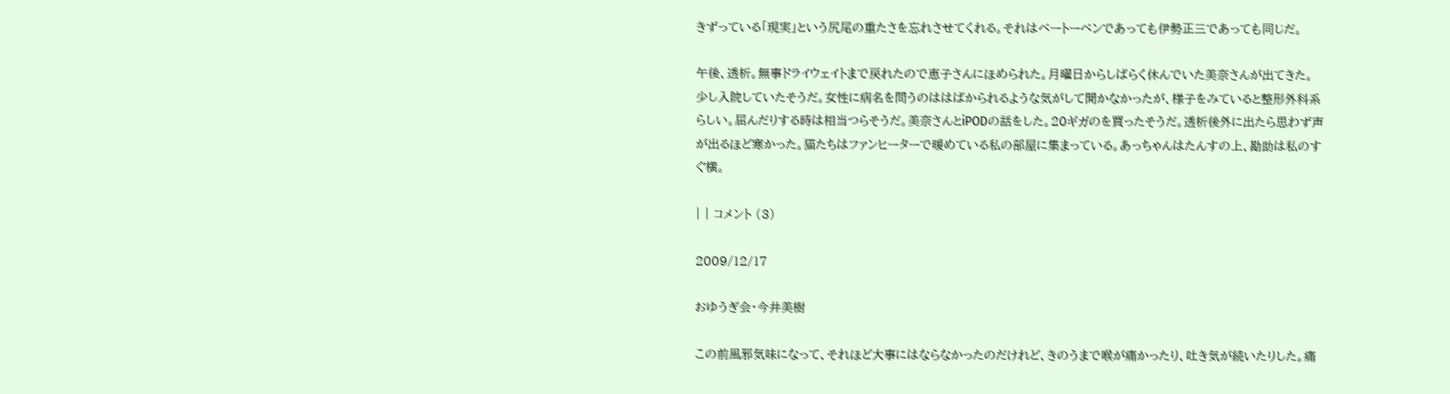きずっている「現実」という尻尾の重たさを忘れさせてくれる。それはベートーベンであっても伊勢正三であっても同じだ。

午後、透析。無事ドライウェイトまで戻れたので恵子さんにほめられた。月曜日からしばらく休んでいた美奈さんが出てきた。少し入院していたそうだ。女性に病名を問うのははばかられるような気がして聞かなかったが、様子をみていると整形外科系らしい。屈んだりする時は相当つらそうだ。美奈さんとiPODの話をした。20ギガのを買ったそうだ。透析後外に出たら思わず声が出るほど寒かった。猫たちはファンヒーターで暖めている私の部屋に集まっている。あっちゃんはたんすの上、勘助は私のすぐ横。

| | コメント (3)

2009/12/17

おゆうぎ会・今井美樹

この前風邪気味になって、それほど大事にはならなかったのだけれど、きのうまで喉が痛かったり、吐き気が続いたりした。痛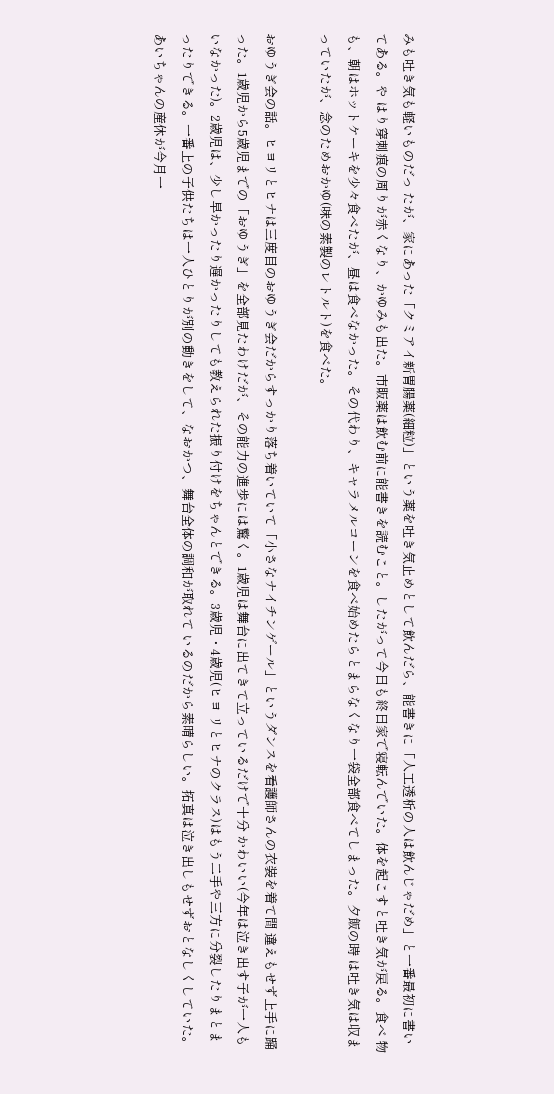みも吐き気も軽いものだっ たが、家にあった「クミアイ新胃腸薬(細粒)」という薬を吐き気止めとして飲んだら、能書きに「人工透析の人は飲んじゃだめ」と一番最初に書いてある。や はり穿刺痕の周りが赤くなり、かゆみも出た。市販薬は飲む前に能書きを読むこと。したがって今日も終日家で寝転んでいた。体を起こすと吐き気が戻る。食べ 物も、朝はホットケーキを少々食べたが、昼は食べなかった。その代わり、キャラメルコーンを食べ始めたらとまらなくなり一袋全部食べてしまった。夕飯の時 は吐き気は収まっていたが、念のためおかゆ(味の素製のレトルト)を食べた。

おゆうぎ会の話。ヒヨリとヒナは三度目のおゆうぎ会だからすっかり落ち着いていて「小さなナイチンゲール」というダンスを看護師さんの衣装を着て間 違えもせず上手に踊った。1歳児から5歳児までの「おゆうぎ」を全部見たわけだが、その能力の進歩には驚く。1歳児は舞台に出てきて立っているだけで十分 かわいい(今年は泣き出す子が一人もいなかった)。2歳児は、少し早かったり遅かったりしても教えられた振り付けをちゃんとできる。3歳児・4歳児(ヒヨ リとヒナのクラス)はもう二手や三方に分裂したりまとまったりできる。一番上の子供たちは一人ひとりが別の動きをして、なおかつ、舞台全体の調和が取れて いるのだから素晴らしい。拓真は泣き出しもせずおとなしくしていた。あいちゃんの産休が今月一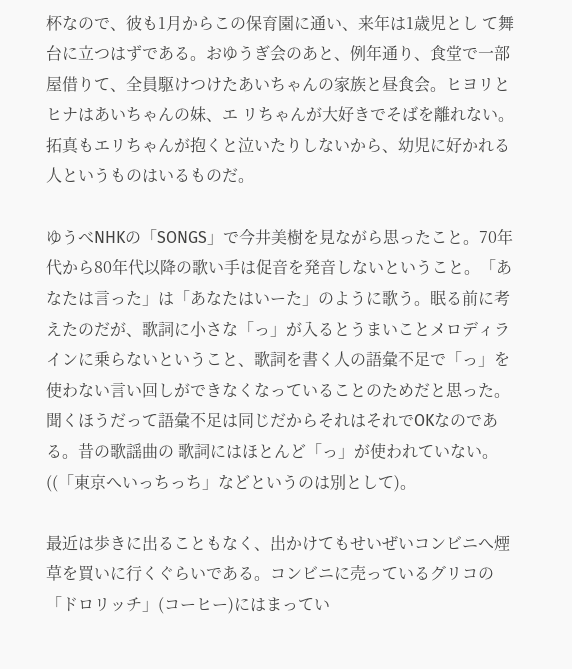杯なので、彼も1月からこの保育園に通い、来年は1歳児とし て舞台に立つはずである。おゆうぎ会のあと、例年通り、食堂で一部屋借りて、全員駆けつけたあいちゃんの家族と昼食会。ヒヨリとヒナはあいちゃんの妹、エ リちゃんが大好きでそばを離れない。拓真もエリちゃんが抱くと泣いたりしないから、幼児に好かれる人というものはいるものだ。

ゆうべNHKの「SONGS」で今井美樹を見ながら思ったこと。70年代から80年代以降の歌い手は促音を発音しないということ。「あなたは言った」は「あなたはいーた」のように歌う。眠る前に考えたのだが、歌詞に小さな「っ」が入るとうまいことメロディラインに乗らないということ、歌詞を書く人の語彙不足で「っ」を使わない言い回しができなくなっていることのためだと思った。聞くほうだって語彙不足は同じだからそれはそれでOKなのである。昔の歌謡曲の 歌詞にはほとんど「っ」が使われていない。((「東京へいっちっち」などというのは別として)。

最近は歩きに出ることもなく、出かけてもせいぜいコンビニへ煙草を買いに行くぐらいである。コンビニに売っているグリコの「ドロリッチ」(コーヒー)にはまってい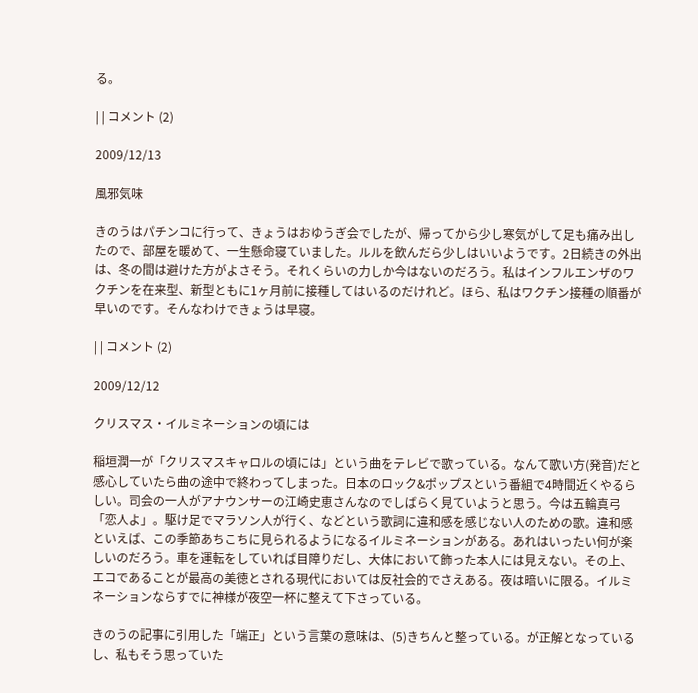る。

| | コメント (2)

2009/12/13

風邪気味

きのうはパチンコに行って、きょうはおゆうぎ会でしたが、帰ってから少し寒気がして足も痛み出したので、部屋を暖めて、一生懸命寝ていました。ルルを飲んだら少しはいいようです。2日続きの外出は、冬の間は避けた方がよさそう。それくらいの力しか今はないのだろう。私はインフルエンザのワクチンを在来型、新型ともに1ヶ月前に接種してはいるのだけれど。ほら、私はワクチン接種の順番が早いのです。そんなわけできょうは早寝。

| | コメント (2)

2009/12/12

クリスマス・イルミネーションの頃には

稲垣潤一が「クリスマスキャロルの頃には」という曲をテレビで歌っている。なんて歌い方(発音)だと感心していたら曲の途中で終わってしまった。日本のロック&ポップスという番組で4時間近くやるらしい。司会の一人がアナウンサーの江崎史恵さんなのでしばらく見ていようと思う。今は五輪真弓「恋人よ」。駆け足でマラソン人が行く、などという歌詞に違和感を感じない人のための歌。違和感といえば、この季節あちこちに見られるようになるイルミネーションがある。あれはいったい何が楽しいのだろう。車を運転をしていれば目障りだし、大体において飾った本人には見えない。その上、エコであることが最高の美徳とされる現代においては反社会的でさえある。夜は暗いに限る。イルミネーションならすでに神様が夜空一杯に整えて下さっている。

きのうの記事に引用した「端正」という言葉の意味は、(5)きちんと整っている。が正解となっているし、私もそう思っていた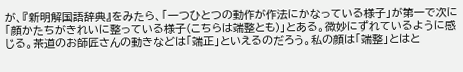が、『新明解国語辞典』をみたら、「一つひとつの動作が作法にかなっている様子」が第一で次に「顔かたちがきれいに整っている様子(こちらは端整とも)」とある。微妙にずれているように感じる。茶道のお師匠さんの動きなどは「端正」といえるのだろう。私の顔は「端整」とはと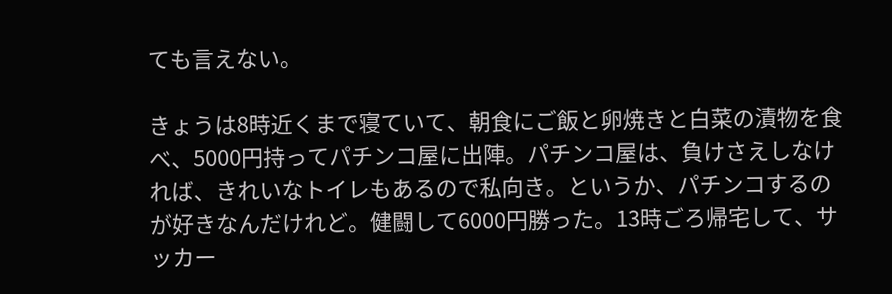ても言えない。

きょうは8時近くまで寝ていて、朝食にご飯と卵焼きと白菜の漬物を食べ、5000円持ってパチンコ屋に出陣。パチンコ屋は、負けさえしなければ、きれいなトイレもあるので私向き。というか、パチンコするのが好きなんだけれど。健闘して6000円勝った。13時ごろ帰宅して、サッカー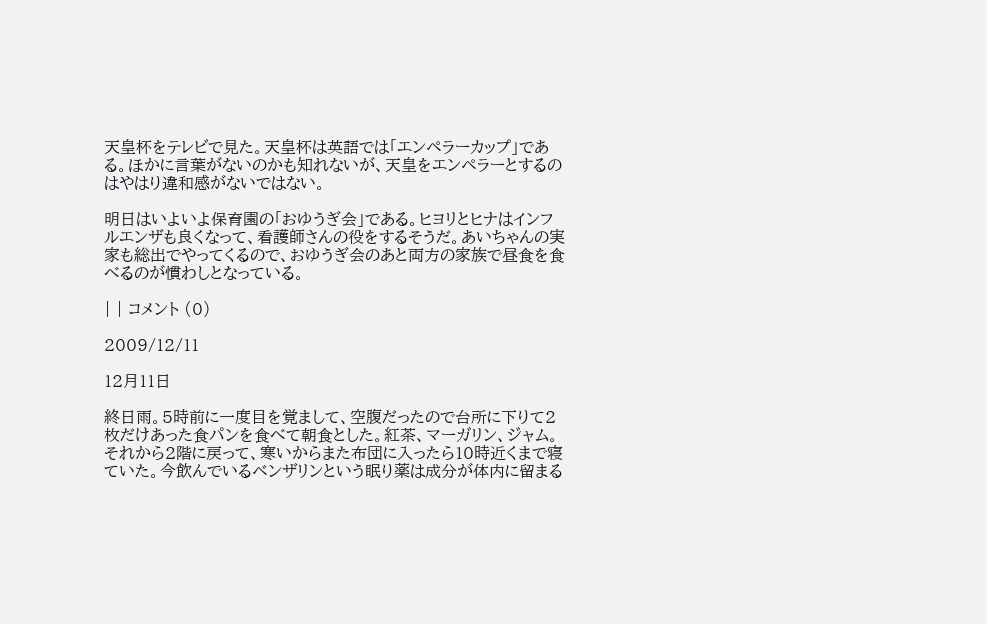天皇杯をテレビで見た。天皇杯は英語では「エンペラーカップ」である。ほかに言葉がないのかも知れないが、天皇をエンペラーとするのはやはり違和感がないではない。

明日はいよいよ保育園の「おゆうぎ会」である。ヒヨリとヒナはインフルエンザも良くなって、看護師さんの役をするそうだ。あいちゃんの実家も総出でやってくるので、おゆうぎ会のあと両方の家族で昼食を食べるのが慣わしとなっている。

| | コメント (0)

2009/12/11

12月11日

終日雨。5時前に一度目を覚まして、空腹だったので台所に下りて2枚だけあった食パンを食べて朝食とした。紅茶、マーガリン、ジャム。それから2階に戻って、寒いからまた布団に入ったら10時近くまで寝ていた。今飲んでいるベンザリンという眠り薬は成分が体内に留まる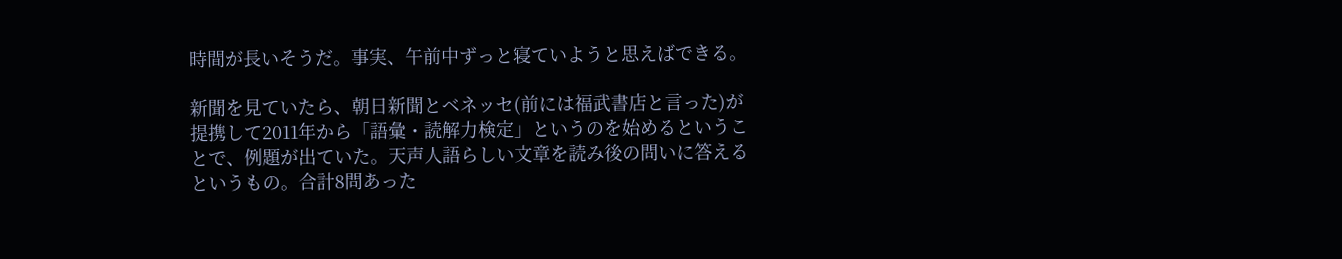時間が長いそうだ。事実、午前中ずっと寝ていようと思えばできる。

新聞を見ていたら、朝日新聞とベネッセ(前には福武書店と言った)が提携して2011年から「語彙・読解力検定」というのを始めるということで、例題が出ていた。天声人語らしい文章を読み後の問いに答えるというもの。合計8問あった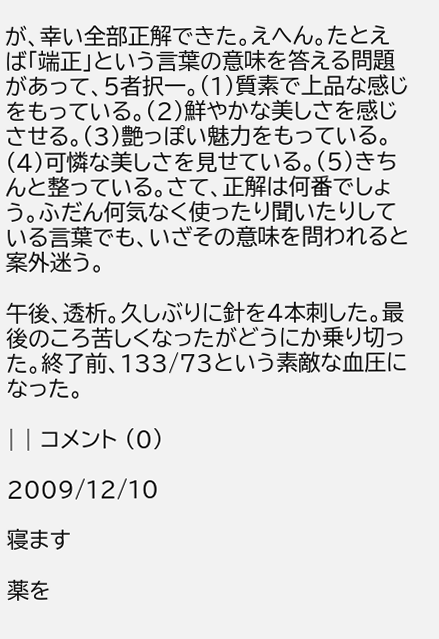が、幸い全部正解できた。えへん。たとえば「端正」という言葉の意味を答える問題があって、5者択一。(1)質素で上品な感じをもっている。(2)鮮やかな美しさを感じさせる。(3)艶っぽい魅力をもっている。(4)可憐な美しさを見せている。(5)きちんと整っている。さて、正解は何番でしょう。ふだん何気なく使ったり聞いたりしている言葉でも、いざその意味を問われると案外迷う。

午後、透析。久しぶりに針を4本刺した。最後のころ苦しくなったがどうにか乗り切った。終了前、133/73という素敵な血圧になった。

| | コメント (0)

2009/12/10

寝ます

薬を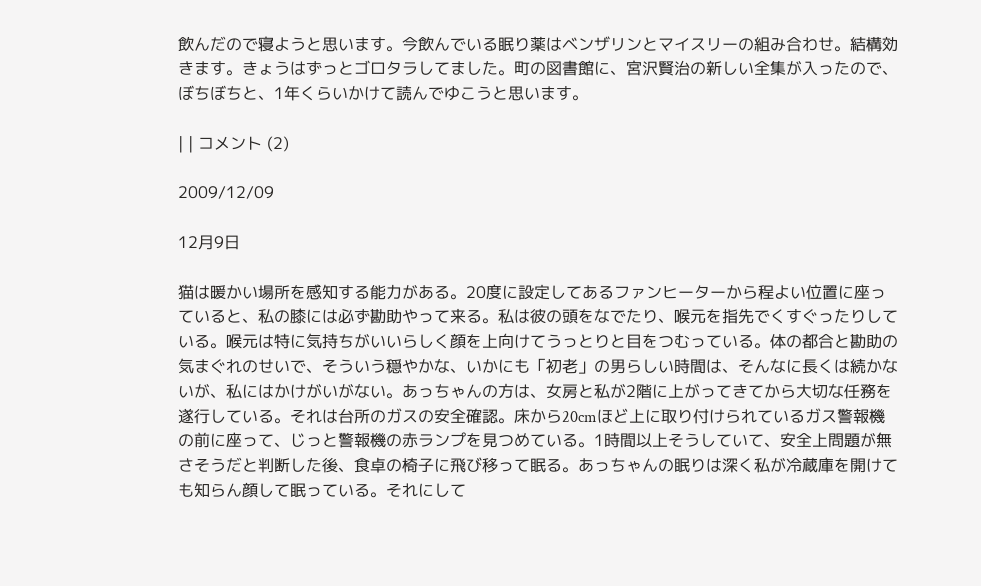飲んだので寝ようと思います。今飲んでいる眠り薬はベンザリンとマイスリーの組み合わせ。結構効きます。きょうはずっとゴロタラしてました。町の図書館に、宮沢賢治の新しい全集が入ったので、ぼちぼちと、1年くらいかけて読んでゆこうと思います。

| | コメント (2)

2009/12/09

12月9日

猫は暖かい場所を感知する能力がある。20度に設定してあるファンヒーターから程よい位置に座っていると、私の膝には必ず勘助やって来る。私は彼の頭をなでたり、喉元を指先でくすぐったりしている。喉元は特に気持ちがいいらしく顔を上向けてうっとりと目をつむっている。体の都合と勘助の気まぐれのせいで、そういう穏やかな、いかにも「初老」の男らしい時間は、そんなに長くは続かないが、私にはかけがいがない。あっちゃんの方は、女房と私が2階に上がってきてから大切な任務を遂行している。それは台所のガスの安全確認。床から20cmほど上に取り付けられているガス警報機の前に座って、じっと警報機の赤ランプを見つめている。1時間以上そうしていて、安全上問題が無さそうだと判断した後、食卓の椅子に飛び移って眠る。あっちゃんの眠りは深く私が冷蔵庫を開けても知らん顔して眠っている。それにして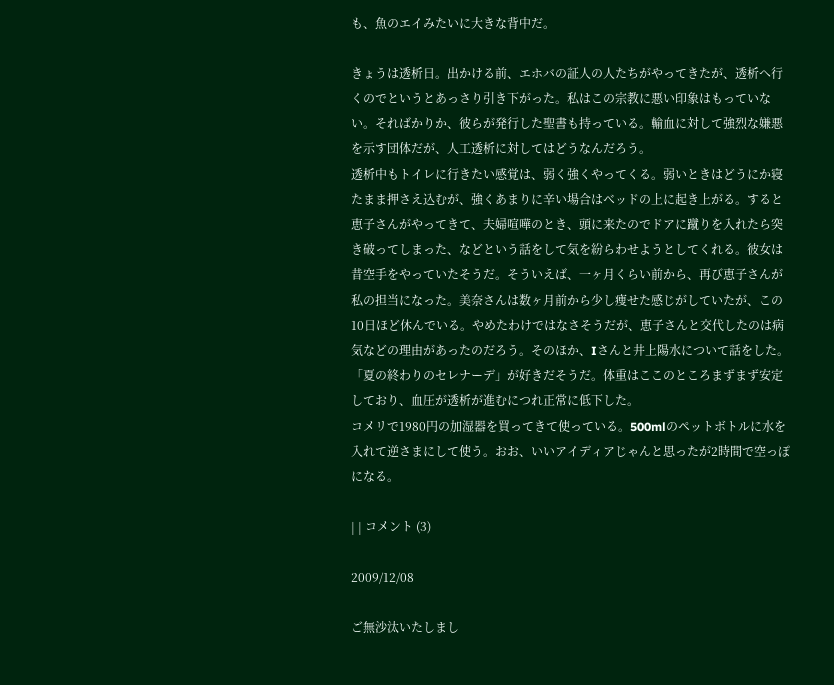も、魚のエイみたいに大きな背中だ。

きょうは透析日。出かける前、エホバの証人の人たちがやってきたが、透析へ行くのでというとあっさり引き下がった。私はこの宗教に悪い印象はもっていない。そればかりか、彼らが発行した聖書も持っている。輸血に対して強烈な嫌悪を示す団体だが、人工透析に対してはどうなんだろう。
透析中もトイレに行きたい感覚は、弱く強くやってくる。弱いときはどうにか寝たまま押さえ込むが、強くあまりに辛い場合はベッドの上に起き上がる。すると恵子さんがやってきて、夫婦喧嘩のとき、頭に来たのでドアに蹴りを入れたら突き破ってしまった、などという話をして気を紛らわせようとしてくれる。彼女は昔空手をやっていたそうだ。そういえば、一ヶ月くらい前から、再び恵子さんが私の担当になった。美奈さんは数ヶ月前から少し痩せた感じがしていたが、この10日ほど休んでいる。やめたわけではなさそうだが、恵子さんと交代したのは病気などの理由があったのだろう。そのほか、Iさんと井上陽水について話をした。「夏の終わりのセレナーデ」が好きだそうだ。体重はここのところまずまず安定しており、血圧が透析が進むにつれ正常に低下した。
コメリで1980円の加湿器を買ってきて使っている。500mlのペットボトルに水を入れて逆さまにして使う。おお、いいアイディアじゃんと思ったが2時間で空っぽになる。

| | コメント (3)

2009/12/08

ご無沙汰いたしまし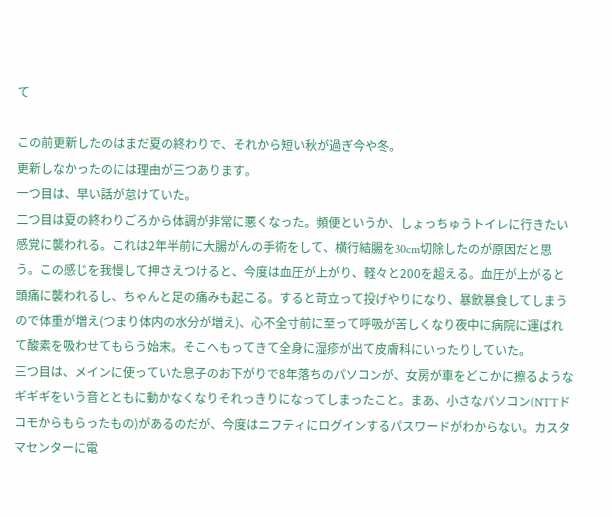て

この前更新したのはまだ夏の終わりで、それから短い秋が過ぎ今や冬。
更新しなかったのには理由が三つあります。
一つ目は、早い話が怠けていた。
二つ目は夏の終わりごろから体調が非常に悪くなった。頻便というか、しょっちゅうトイレに行きたい感覚に襲われる。これは2年半前に大腸がんの手術をして、横行結腸を30cm切除したのが原因だと思う。この感じを我慢して押さえつけると、今度は血圧が上がり、軽々と200を超える。血圧が上がると頭痛に襲われるし、ちゃんと足の痛みも起こる。すると苛立って投げやりになり、暴飲暴食してしまうので体重が増え(つまり体内の水分が増え)、心不全寸前に至って呼吸が苦しくなり夜中に病院に運ばれて酸素を吸わせてもらう始末。そこへもってきて全身に湿疹が出て皮膚科にいったりしていた。
三つ目は、メインに使っていた息子のお下がりで8年落ちのパソコンが、女房が車をどこかに擦るようなギギギをいう音とともに動かなくなりそれっきりになってしまったこと。まあ、小さなパソコン(NTTドコモからもらったもの)があるのだが、今度はニフティにログインするパスワードがわからない。カスタマセンターに電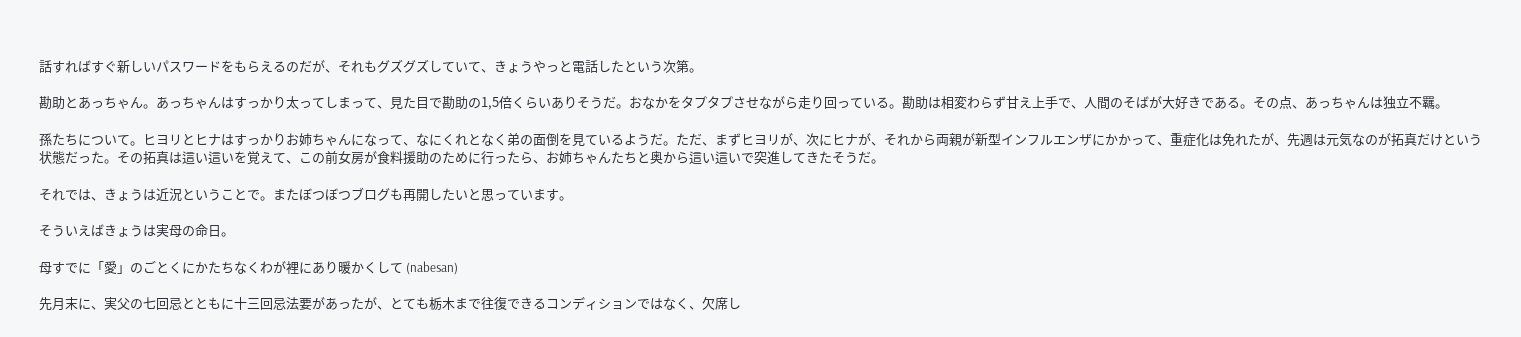話すればすぐ新しいパスワードをもらえるのだが、それもグズグズしていて、きょうやっと電話したという次第。

勘助とあっちゃん。あっちゃんはすっかり太ってしまって、見た目で勘助の1,5倍くらいありそうだ。おなかをタプタプさせながら走り回っている。勘助は相変わらず甘え上手で、人間のそばが大好きである。その点、あっちゃんは独立不羈。

孫たちについて。ヒヨリとヒナはすっかりお姉ちゃんになって、なにくれとなく弟の面倒を見ているようだ。ただ、まずヒヨリが、次にヒナが、それから両親が新型インフルエンザにかかって、重症化は免れたが、先週は元気なのが拓真だけという状態だった。その拓真は這い這いを覚えて、この前女房が食料援助のために行ったら、お姉ちゃんたちと奥から這い這いで突進してきたそうだ。

それでは、きょうは近況ということで。またぼつぼつブログも再開したいと思っています。

そういえばきょうは実母の命日。

母すでに「愛」のごとくにかたちなくわが裡にあり暖かくして (nabesan)

先月末に、実父の七回忌とともに十三回忌法要があったが、とても栃木まで往復できるコンディションではなく、欠席し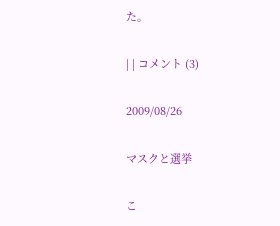た。

| | コメント (3)

2009/08/26

マスクと選挙

こ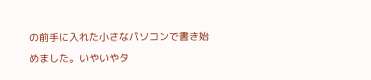の前手に入れた小さなパソコンで書き始めました。いやいやタ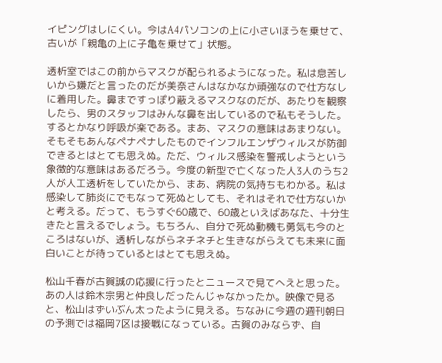イピングはしにくい。今はA4パソコンの上に小さいほうを乗せて、古いが「親亀の上に子亀を乗せて」状態。

透析室ではこの前からマスクが配られるようになった。私は息苦しいから嫌だと言ったのだが美奈さんはなかなか頑強なので仕方なしに着用した。鼻まですっぽり蔽えるマスクなのだが、あたりを観察したら、男のスタッフはみんな鼻を出しているので私もそうした。するとかなり呼吸が楽である。まあ、マスクの意味はあまりない。そもそもあんなペナペナしたものでインフルエンザウィルスが防御できるとはとても思えぬ。ただ、ウィルス感染を警戒しようという象徴的な意味はあるだろう。今度の新型で亡くなった人3人のうち2人が人工透析をしていたから、まあ、病院の気持ちもわかる。私は感染して肺炎にでもなって死ぬとしても、それはそれで仕方ないかと考える。だって、もうすぐ60歳で、60歳といえばあなた、十分生きたと言えるでしょう。もちろん、自分で死ぬ動機も勇気も今のところはないが、透析しながらネチネチと生きながらえても未来に面白いことが待っているとはとても思えぬ。

松山千春が古賀誠の応援に行ったとニュースで見てへえと思った。あの人は鈴木宗男と仲良しだったんじゃなかったか。映像で見ると、松山はずいぶん太ったように見える。ちなみに今週の週刊朝日の予測では福岡7区は接戦になっている。古賀のみならず、自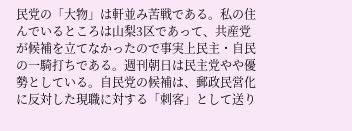民党の「大物」は軒並み苦戦である。私の住んでいるところは山梨3区であって、共産党が候補を立てなかったので事実上民主・自民の一騎打ちである。週刊朝日は民主党やや優勢としている。自民党の候補は、郵政民営化に反対した現職に対する「刺客」として送り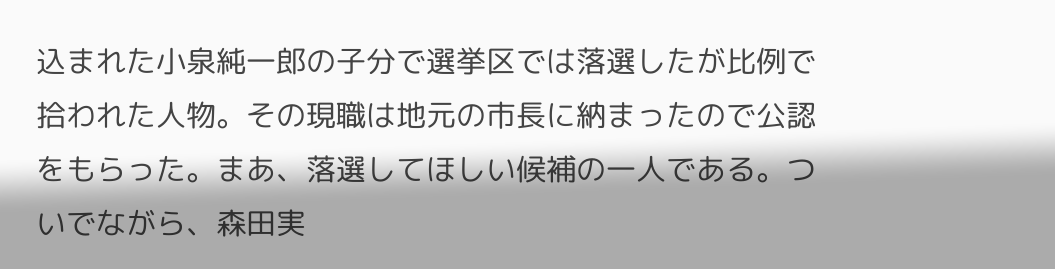込まれた小泉純一郎の子分で選挙区では落選したが比例で拾われた人物。その現職は地元の市長に納まったので公認をもらった。まあ、落選してほしい候補の一人である。ついでながら、森田実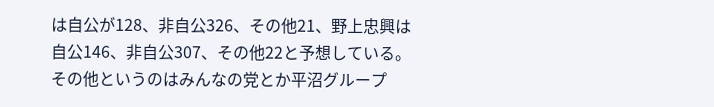は自公が128、非自公326、その他21、野上忠興は自公146、非自公307、その他22と予想している。その他というのはみんなの党とか平沼グループ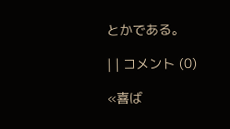とかである。

| | コメント (0)

«喜ば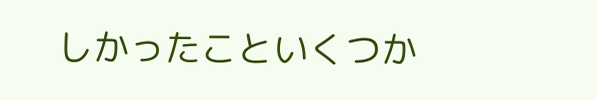しかったこといくつか